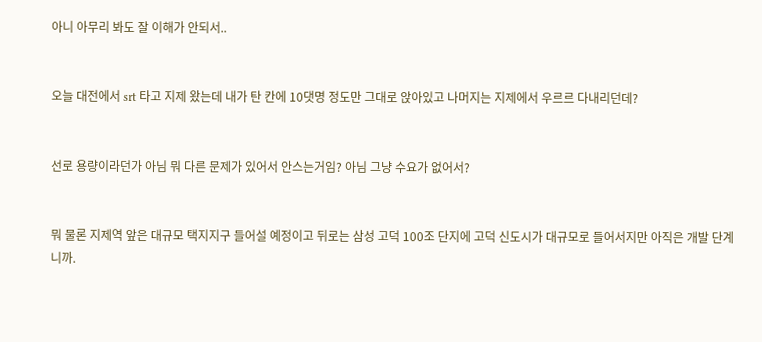아니 아무리 봐도 잘 이해가 안되서..


오늘 대전에서 srt 타고 지제 왔는데 내가 탄 칸에 10댓명 정도만 그대로 앉아있고 나머지는 지제에서 우르르 다내리던데?


선로 용량이라던가 아님 뭐 다른 문제가 있어서 안스는거임? 아님 그냥 수요가 없어서?


뭐 물론 지제역 앞은 대규모 택지지구 들어설 예정이고 뒤로는 삼성 고덕 100조 단지에 고덕 신도시가 대규모로 들어서지만 아직은 개발 단계니까.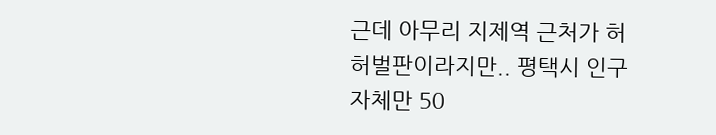근데 아무리 지제역 근처가 허허벌판이라지만.. 평택시 인구 자체만 50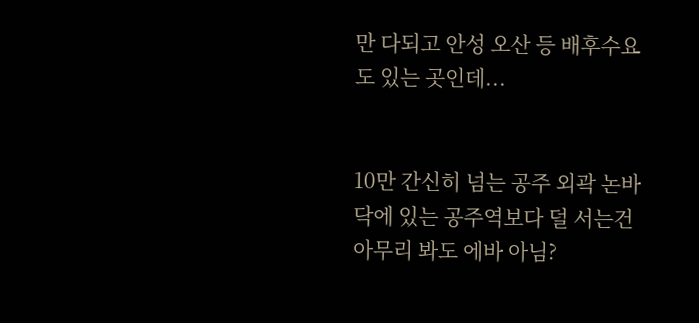만 다되고 안성 오산 등 배후수요도 있는 곳인데...


10만 간신히 넘는 공주 외곽 논바닥에 있는 공주역보다 덜 서는건 아무리 봐도 에바 아님?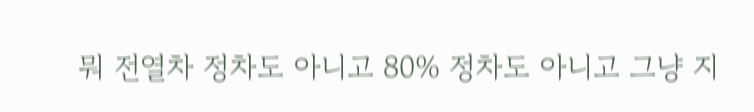뭐 전열차 정차도 아니고 80% 정차도 아니고 그냥 지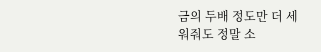금의 두배 정도만 더 세워줘도 정말 소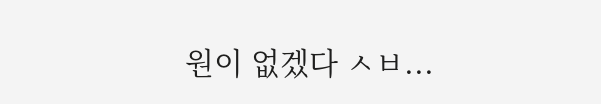원이 없겠다 ㅅㅂ...